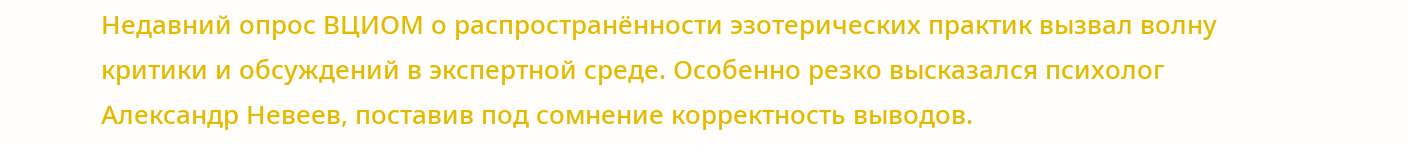Недавний опрос ВЦИОМ о распространённости эзотерических практик вызвал волну критики и обсуждений в экспертной среде. Особенно резко высказался психолог Александр Невеев, поставив под сомнение корректность выводов.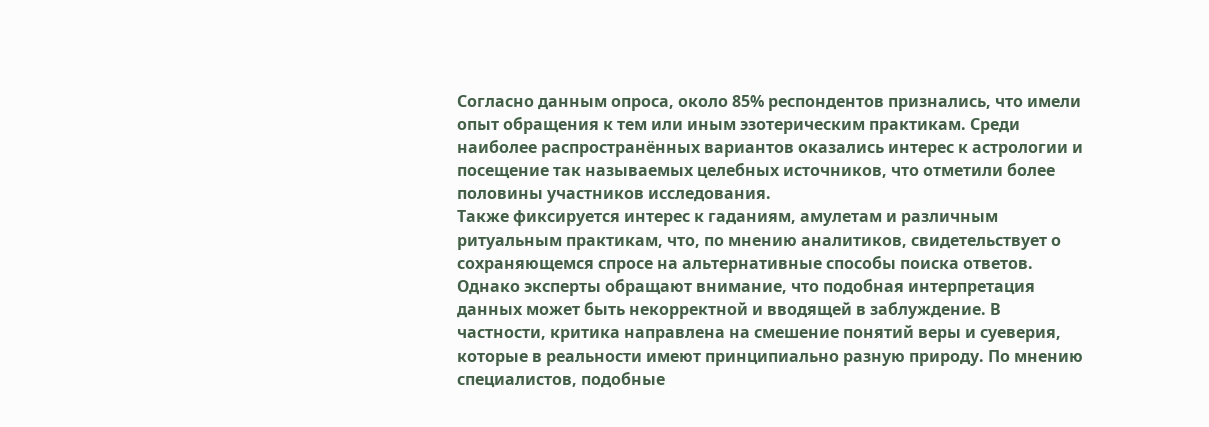Согласно данным опроса, около 85% респондентов признались, что имели опыт обращения к тем или иным эзотерическим практикам. Среди наиболее распространённых вариантов оказались интерес к астрологии и посещение так называемых целебных источников, что отметили более половины участников исследования.
Также фиксируется интерес к гаданиям, амулетам и различным ритуальным практикам, что, по мнению аналитиков, свидетельствует о сохраняющемся спросе на альтернативные способы поиска ответов.
Однако эксперты обращают внимание, что подобная интерпретация данных может быть некорректной и вводящей в заблуждение. В частности, критика направлена на смешение понятий веры и суеверия, которые в реальности имеют принципиально разную природу. По мнению специалистов, подобные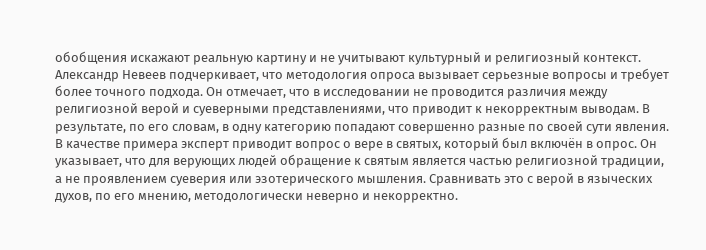обобщения искажают реальную картину и не учитывают культурный и религиозный контекст.
Александр Невеев подчеркивает, что методология опроса вызывает серьезные вопросы и требует более точного подхода. Он отмечает, что в исследовании не проводится различия между религиозной верой и суеверными представлениями, что приводит к некорректным выводам. В результате, по его словам, в одну категорию попадают совершенно разные по своей сути явления.
В качестве примера эксперт приводит вопрос о вере в святых, который был включён в опрос. Он указывает, что для верующих людей обращение к святым является частью религиозной традиции, а не проявлением суеверия или эзотерического мышления. Сравнивать это с верой в языческих духов, по его мнению, методологически неверно и некорректно.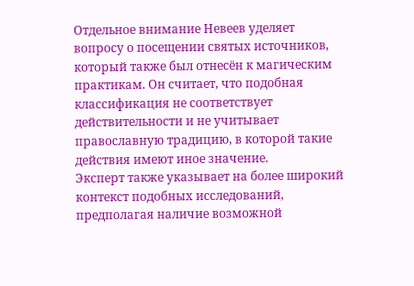Отдельное внимание Невеев уделяет вопросу о посещении святых источников, который также был отнесён к магическим практикам. Он считает, что подобная классификация не соответствует действительности и не учитывает православную традицию, в которой такие действия имеют иное значение.
Эксперт также указывает на более широкий контекст подобных исследований, предполагая наличие возможной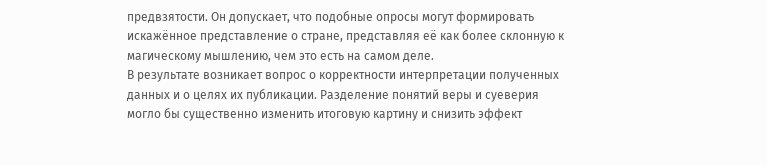предвзятости. Он допускает, что подобные опросы могут формировать искажённое представление о стране, представляя её как более склонную к магическому мышлению, чем это есть на самом деле.
В результате возникает вопрос о корректности интерпретации полученных данных и о целях их публикации. Разделение понятий веры и суеверия могло бы существенно изменить итоговую картину и снизить эффект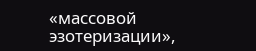«массовой эзотеризации»,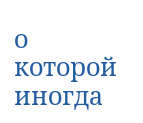о которой иногда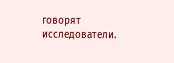говорят исследователи.